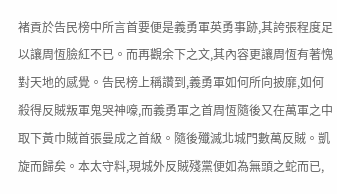褚貢於告民榜中所言首要便是義勇軍英勇事跡,其誇張程度足以讓周恆臉紅不已。而再觀余下之文,其內容更讓周恆有著愧對天地的感覺。告民榜上稱讚到,義勇軍如何所向披靡,如何殺得反賊叛軍鬼哭神嚎,而義勇軍之首周恆隨後又在萬軍之中取下黃巾賊首張曼成之首級。隨後殲滅北城門數萬反賊。凱旋而歸矣。本太守料,現城外反賊殘黨便如為無頭之蛇而已,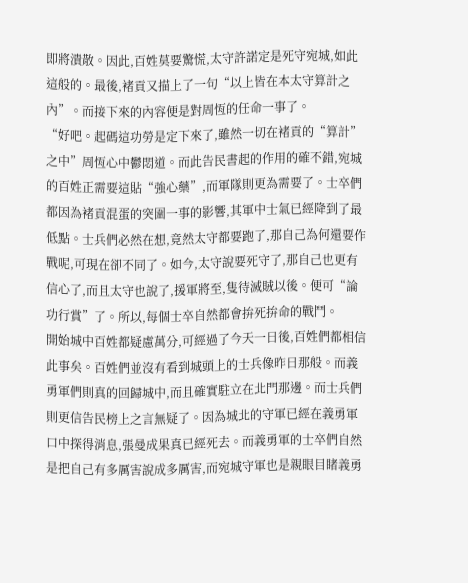即將潰散。因此,百姓莫要驚慌,太守許諾定是死守宛城,如此這般的。最後,褚貢又描上了一句“以上皆在本太守算計之內”。而接下來的內容便是對周恆的任命一事了。
“好吧。起碼這功勞是定下來了,雖然一切在褚貢的“算計”之中”周恆心中鬱悶道。而此告民書起的作用的確不錯,宛城的百姓正需要這貼“強心藥”,而軍隊則更為需要了。士卒們都因為褚貢混蛋的突圍一事的影響,其軍中士氣已經降到了最低點。士兵們必然在想,竟然太守都要跑了,那自己為何還要作戰呢,可現在卻不同了。如今,太守說要死守了,那自己也更有信心了,而且太守也說了,援軍將至,隻待滅賊以後。便可“論功行賞”了。所以,每個士卒自然都會拚死拚命的戰鬥。
開始城中百姓都疑慮萬分,可經過了今天一日後,百姓們都相信此事矣。百姓們並沒有看到城頭上的士兵像昨日那般。而義勇軍們則真的回歸城中,而且確實駐立在北門那邊。而士兵們則更信告民榜上之言無疑了。因為城北的守軍已經在義勇軍口中探得消息,張曼成果真已經死去。而義勇軍的士卒們自然是把自己有多厲害說成多厲害,而宛城守軍也是親眼目睹義勇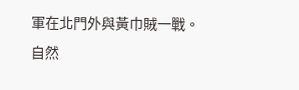軍在北門外與黃巾賊一戰。自然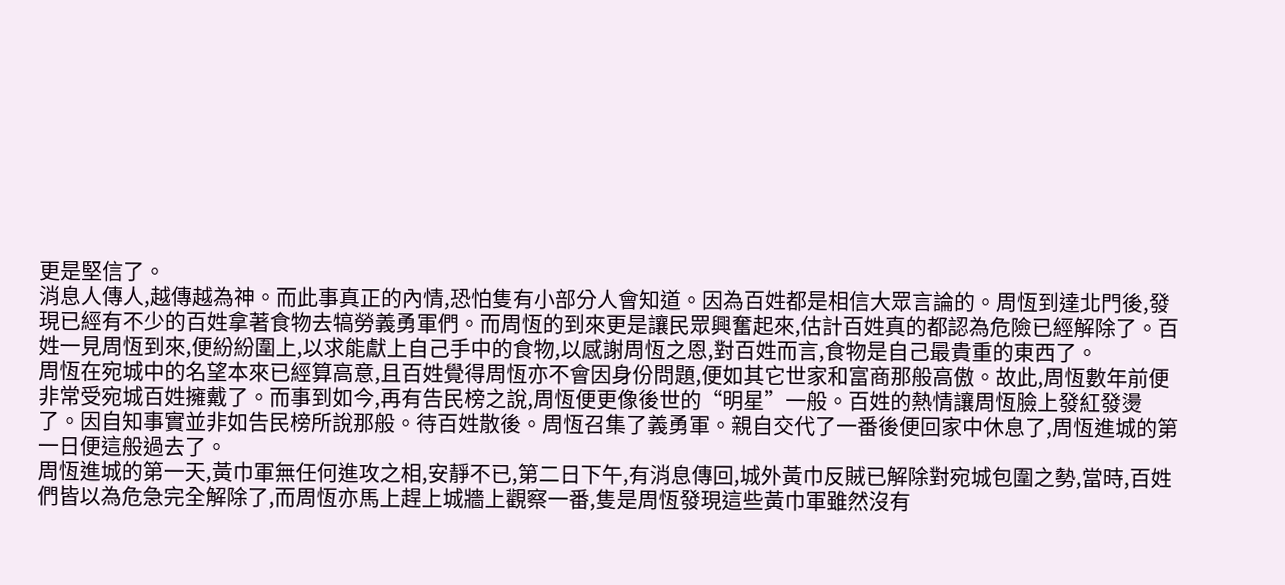更是堅信了。
消息人傳人,越傳越為神。而此事真正的內情,恐怕隻有小部分人會知道。因為百姓都是相信大眾言論的。周恆到達北門後,發現已經有不少的百姓拿著食物去犒勞義勇軍們。而周恆的到來更是讓民眾興奮起來,估計百姓真的都認為危險已經解除了。百姓一見周恆到來,便紛紛圍上,以求能獻上自己手中的食物,以感謝周恆之恩,對百姓而言,食物是自己最貴重的東西了。
周恆在宛城中的名望本來已經算高意,且百姓覺得周恆亦不會因身份問題,便如其它世家和富商那般高傲。故此,周恆數年前便非常受宛城百姓擁戴了。而事到如今,再有告民榜之說,周恆便更像後世的“明星”一般。百姓的熱情讓周恆臉上發紅發燙了。因自知事實並非如告民榜所說那般。待百姓散後。周恆召集了義勇軍。親自交代了一番後便回家中休息了,周恆進城的第一日便這般過去了。
周恆進城的第一天,黃巾軍無任何進攻之相,安靜不已,第二日下午,有消息傳回,城外黃巾反賊已解除對宛城包圍之勢,當時,百姓們皆以為危急完全解除了,而周恆亦馬上趕上城牆上觀察一番,隻是周恆發現這些黃巾軍雖然沒有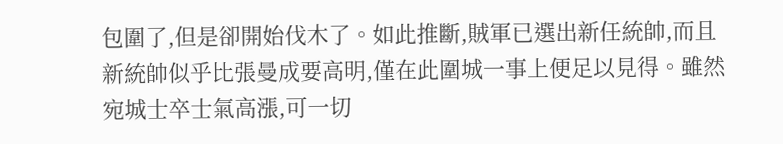包圍了,但是卻開始伐木了。如此推斷,賊軍已選出新任統帥,而且新統帥似乎比張曼成要高明,僅在此圍城一事上便足以見得。雖然宛城士卒士氣高漲,可一切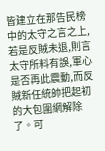皆建立在那告民榜中的太守之言之上,若是反賊未退,則言太守所料有誤,軍心是否再此震動,而反賊新任統帥把起初的大包圍網解除了。可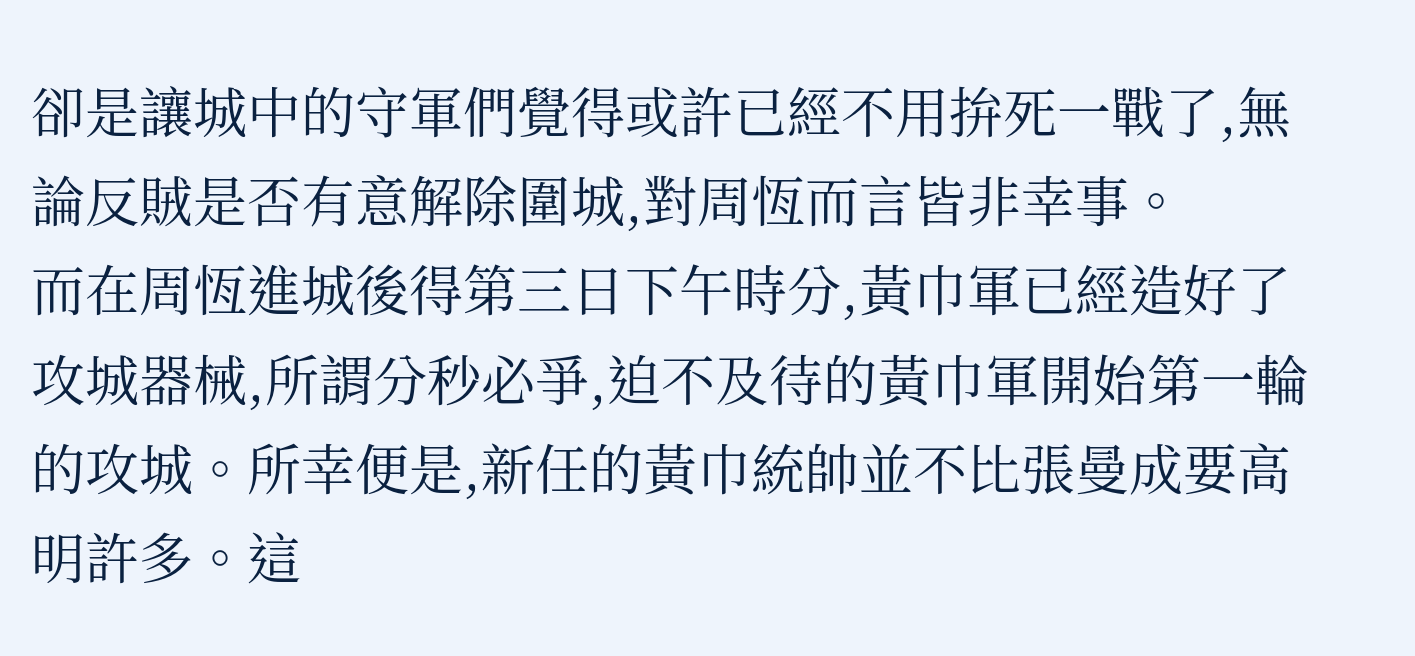卻是讓城中的守軍們覺得或許已經不用拚死一戰了,無論反賊是否有意解除圍城,對周恆而言皆非幸事。
而在周恆進城後得第三日下午時分,黃巾軍已經造好了攻城器械,所謂分秒必爭,迫不及待的黃巾軍開始第一輪的攻城。所幸便是,新任的黃巾統帥並不比張曼成要高明許多。這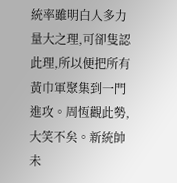統率雖明白人多力量大之理,可卻隻認此理,所以便把所有黃巾軍聚集到一門進攻。周恆觀此勢,大笑不矣。新統帥未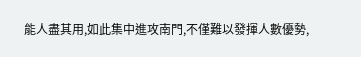能人盡其用,如此集中進攻南門,不僅難以發揮人數優勢,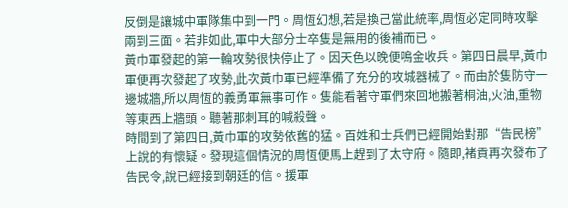反倒是讓城中軍隊集中到一門。周恆幻想,若是換己當此統率,周恆必定同時攻擊兩到三面。若非如此,軍中大部分士卒隻是無用的後補而已。
黃巾軍發起的第一輪攻勢很快停止了。因天色以晚便鳴金收兵。第四日晨早,黃巾軍便再次發起了攻勢,此次黃巾軍已經準備了充分的攻城器械了。而由於隻防守一邊城牆,所以周恆的義勇軍無事可作。隻能看著守軍們來回地搬著桐油,火油,重物等東西上牆頭。聽著那刺耳的喊殺聲。
時間到了第四日,黃巾軍的攻勢依舊的猛。百姓和士兵們已經開始對那“告民榜”上說的有懷疑。發現這個情況的周恆便馬上趕到了太守府。隨即,褚貢再次發布了告民令,說已經接到朝廷的信。援軍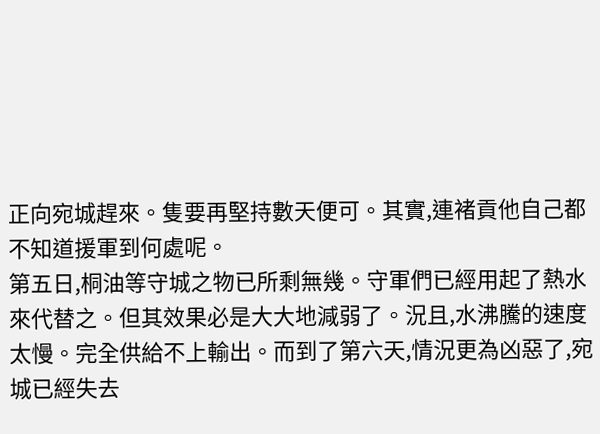正向宛城趕來。隻要再堅持數天便可。其實,連褚貢他自己都不知道援軍到何處呢。
第五日,桐油等守城之物已所剩無幾。守軍們已經用起了熱水來代替之。但其效果必是大大地減弱了。況且,水沸騰的速度太慢。完全供給不上輸出。而到了第六天,情況更為凶惡了,宛城已經失去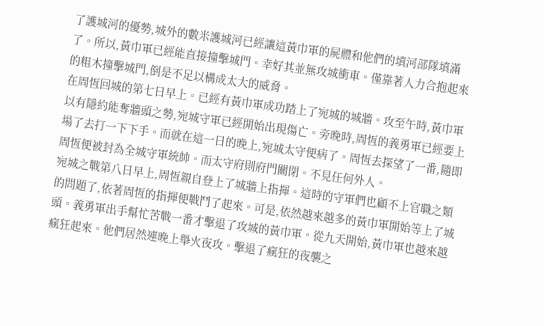了護城河的優勢,城外的數米護城河已經讓這黃巾軍的屍體和他們的填河部隊填滿了。所以,黃巾軍已經能直接撞擊城門。幸好其並無攻城衝車。僅靠著人力合抱起來的粗木撞擊城門,倒是不足以構成太大的威脅。
在周恆回城的第七日早上。已經有黃巾軍成功踏上了宛城的城牆。攻至午時,黃巾軍以有隱約能奪牆頭之勢,宛城守軍已經開始出現傷亡。旁晚時,周恆的義勇軍已經要上場了去打一下下手。而就在這一日的晚上,宛城太守便病了。周恆去探望了一番,隨即周恆便被封為全城守軍統帥。而太守府則府門關閉。不見任何外人。
宛城之戰第八日早上,周恆親自登上了城牆上指揮。這時的守軍們也顧不上官職之類的問題了,依著周恆的指揮便戰鬥了起來。可是,依然越來越多的黃巾軍開始等上了城頭。義勇軍出手幫忙苦戰一番才擊退了攻城的黃巾軍。從九天開始,黃巾軍也越來越瘋狂起來。他們居然連晚上舉火夜攻。擊退了瘋狂的夜襲之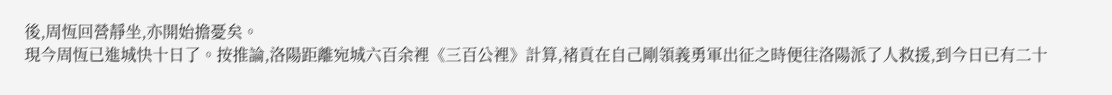後,周恆回營靜坐,亦開始擔憂矣。
現今周恆已進城快十日了。按推論,洛陽距離宛城六百余裡《三百公裡》計算,褚貢在自己剛領義勇軍出征之時便往洛陽派了人救援,到今日已有二十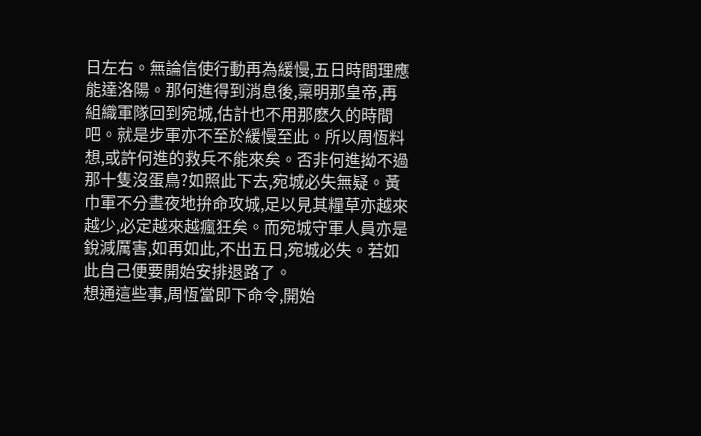日左右。無論信使行動再為緩慢,五日時間理應能達洛陽。那何進得到消息後,稟明那皇帝,再組織軍隊回到宛城,估計也不用那麽久的時間吧。就是步軍亦不至於緩慢至此。所以周恆料想,或許何進的救兵不能來矣。否非何進拗不過那十隻沒蛋鳥?如照此下去,宛城必失無疑。黃巾軍不分晝夜地拚命攻城,足以見其糧草亦越來越少,必定越來越瘋狂矣。而宛城守軍人員亦是銳減厲害,如再如此,不出五日,宛城必失。若如此自己便要開始安排退路了。
想通這些事,周恆當即下命令,開始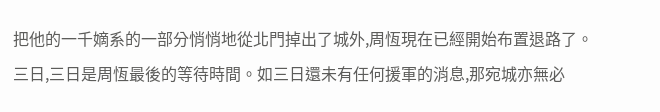把他的一千嫡系的一部分悄悄地從北門掉出了城外,周恆現在已經開始布置退路了。三日,三日是周恆最後的等待時間。如三日還未有任何援軍的消息,那宛城亦無必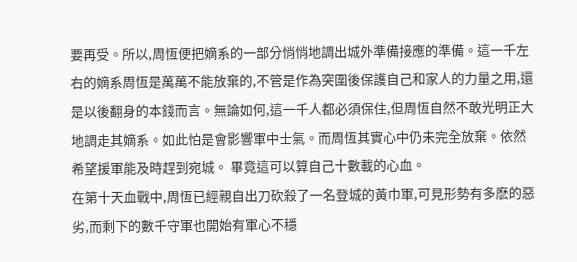要再受。所以,周恆便把嫡系的一部分悄悄地調出城外準備接應的準備。這一千左右的嫡系周恆是萬萬不能放棄的,不管是作為突圍後保護自己和家人的力量之用,還是以後翻身的本錢而言。無論如何,這一千人都必須保住,但周恆自然不敢光明正大地調走其嫡系。如此怕是會影響軍中士氣。而周恆其實心中仍未完全放棄。依然希望援軍能及時趕到宛城。 畢竟這可以算自己十數載的心血。
在第十天血戰中,周恆已經親自出刀砍殺了一名登城的黃巾軍,可見形勢有多麽的惡劣,而剩下的數千守軍也開始有軍心不穩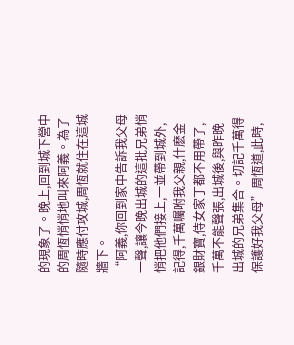的現象了。晚上,回到城下營中的周恆悄悄地叫來阿義。為了隨時應付攻城,周恆就住在這城牆下。
“阿義,你回到家中告訴我父母一聲,讓今晚出城的這批兄弟悄悄把他們接上,一並帶到城外,記得,千萬囑咐我父親,什麽金銀財寶,侍女家丁都不用帶了,千萬不能聲張,出城後,與昨晚出城的兄弟集合。切記千萬得保護好我父母”周恆道,此時,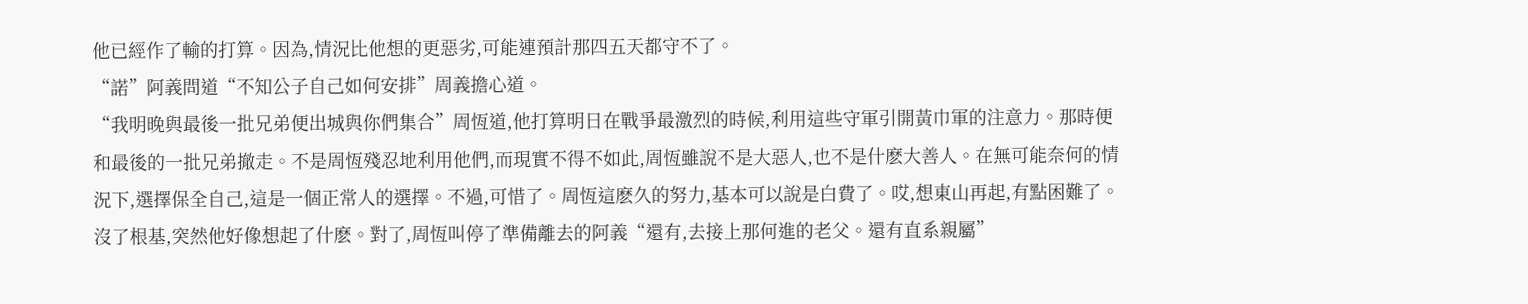他已經作了輸的打算。因為,情況比他想的更惡劣,可能連預計那四五天都守不了。
“諾”阿義問道“不知公子自己如何安排”周義擔心道。
“我明晚與最後一批兄弟便出城與你們集合”周恆道,他打算明日在戰爭最激烈的時候,利用這些守軍引開黃巾軍的注意力。那時便和最後的一批兄弟撤走。不是周恆殘忍地利用他們,而現實不得不如此,周恆雖說不是大惡人,也不是什麽大善人。在無可能奈何的情況下,選擇保全自己,這是一個正常人的選擇。不過,可惜了。周恆這麽久的努力,基本可以說是白費了。哎,想東山再起,有點困難了。沒了根基,突然他好像想起了什麽。對了,周恆叫停了準備離去的阿義“還有,去接上那何進的老父。還有直系親屬”